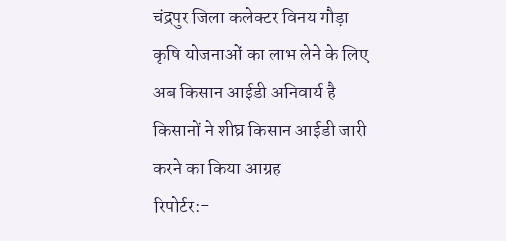चंद्रपुर जिला कलेक्टर विनय गौड़ा कृषि योजनाओं का लाभ लेने के लिए अब किसान आईडी अनिवार्य है
किसानों ने शीघ्र किसान आईडी जारी करने का किया आग्रह
रिपोर्टर:-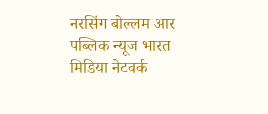नरसिंग बोल्लम आर पब्लिक न्यूज भारत मिडिया नेटवर्क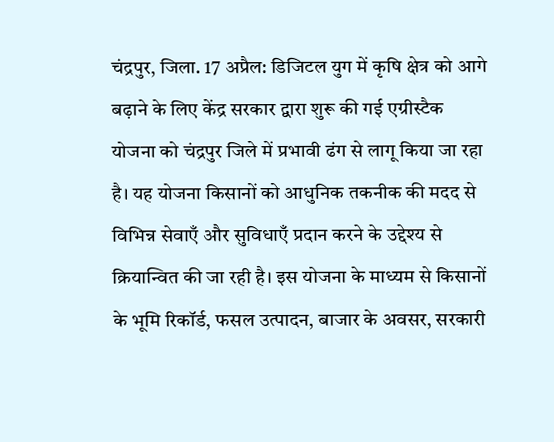चंद्रपुर, जिला. 17 अप्रैल: डिजिटल युग में कृषि क्षेत्र को आगे बढ़ाने के लिए केंद्र सरकार द्वारा शुरू की गई एग्रीस्टैक योजना को चंद्रपुर जिले में प्रभावी ढंग से लागू किया जा रहा है। यह योजना किसानों को आधुनिक तकनीक की मदद से विभिन्न सेवाएँ और सुविधाएँ प्रदान करने के उद्देश्य से क्रियान्वित की जा रही है। इस योजना के माध्यम से किसानों के भूमि रिकॉर्ड, फसल उत्पादन, बाजार के अवसर, सरकारी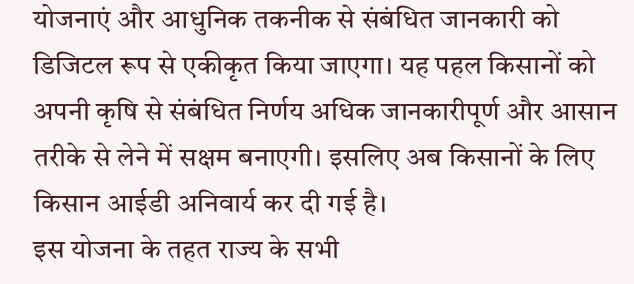योजनाएं और आधुनिक तकनीक से संबंधित जानकारी को डिजिटल रूप से एकीकृत किया जाएगा। यह पहल किसानों को अपनी कृषि से संबंधित निर्णय अधिक जानकारीपूर्ण और आसान तरीके से लेने में सक्षम बनाएगी। इसलिए अब किसानों के लिए किसान आईडी अनिवार्य कर दी गई है।
इस योजना के तहत राज्य के सभी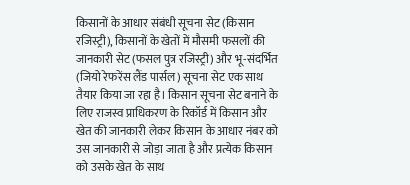किसानों के आधार संबंधी सूचना सेट (किसान रजिस्ट्री), किसानों के खेतों में मौसमी फसलों की जानकारी सेट (फसल पुत्र रजिस्ट्री) और भू-संदर्भित (जियो रेफरेंस लैंड पार्सल) सूचना सेट एक साथ तैयार किया जा रहा है। किसान सूचना सेट बनाने के लिए राजस्व प्राधिकरण के रिकॉर्ड में किसान और खेत की जानकारी लेकर किसान के आधार नंबर को उस जानकारी से जोड़ा जाता है और प्रत्येक किसान को उसके खेत के साथ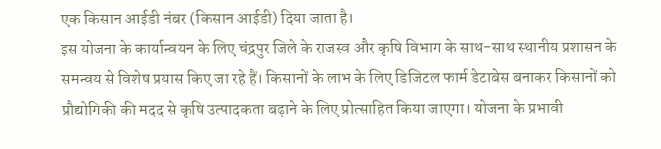एक किसान आईडी नंबर (किसान आईडी) दिया जाता है।
इस योजना के कार्यान्वयन के लिए चंद्रपुर जिले के राजस्व और कृषि विभाग के साथ-साथ स्थानीय प्रशासन के समन्वय से विशेष प्रयास किए जा रहे हैं। किसानों के लाभ के लिए डिजिटल फार्म डेटाबेस बनाकर किसानों को प्रौद्योगिकी की मदद से कृषि उत्पादकता बढ़ाने के लिए प्रोत्साहित किया जाएगा। योजना के प्रभावी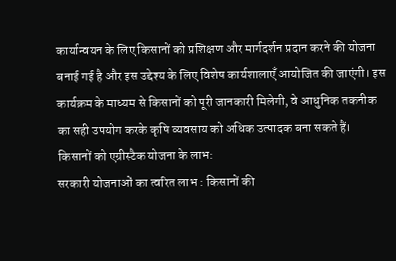कार्यान्वयन के लिए किसानों को प्रशिक्षण और मार्गदर्शन प्रदान करने की योजना बनाई गई है और इस उद्देश्य के लिए विशेष कार्यशालाएँ आयोजित की जाएंगी। इस कार्यक्रम के माध्यम से किसानों को पूरी जानकारी मिलेगी, वे आधुनिक तकनीक का सही उपयोग करके कृषि व्यवसाय को अधिक उत्पादक बना सकते हैं।
किसानों को एग्रीस्टैक योजना के लाभ:
सरकारी योजनाओं का त्वरित लाभ : किसानों की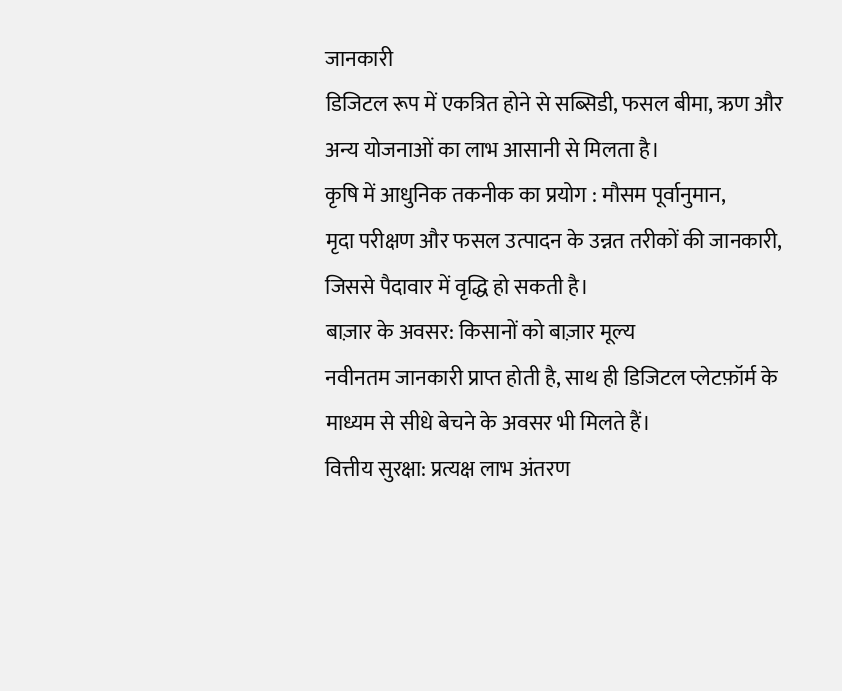जानकारी
डिजिटल रूप में एकत्रित होने से सब्सिडी, फसल बीमा, ऋण और अन्य योजनाओं का लाभ आसानी से मिलता है।
कृषि में आधुनिक तकनीक का प्रयोग : मौसम पूर्वानुमान,
मृदा परीक्षण और फसल उत्पादन के उन्नत तरीकों की जानकारी, जिससे पैदावार में वृद्धि हो सकती है।
बाज़ार के अवसर: किसानों को बाज़ार मूल्य
नवीनतम जानकारी प्राप्त होती है, साथ ही डिजिटल प्लेटफ़ॉर्म के माध्यम से सीधे बेचने के अवसर भी मिलते हैं।
वित्तीय सुरक्षा: प्रत्यक्ष लाभ अंतरण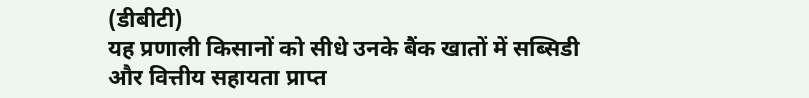(डीबीटी)
यह प्रणाली किसानों को सीधे उनके बैंक खातों में सब्सिडी और वित्तीय सहायता प्राप्त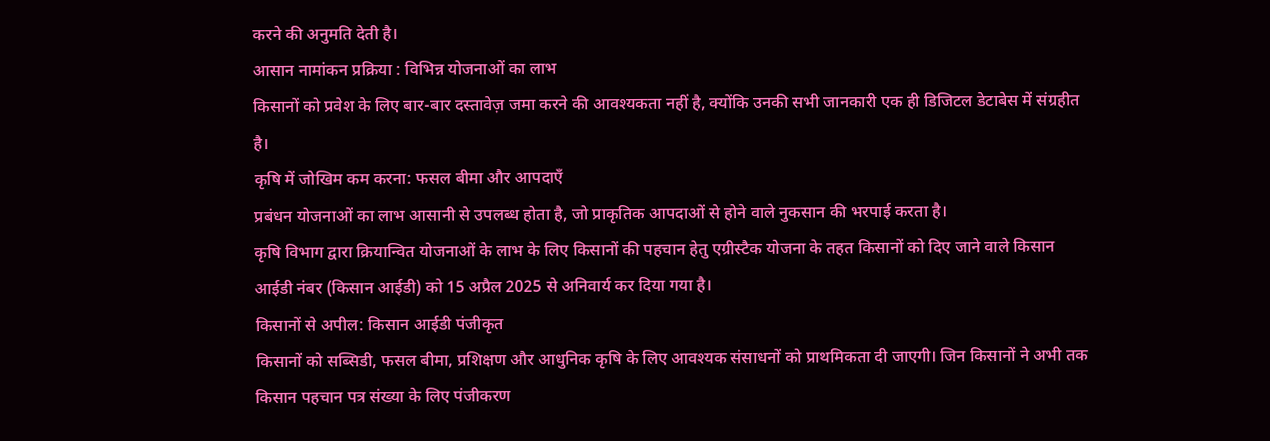करने की अनुमति देती है।
आसान नामांकन प्रक्रिया : विभिन्न योजनाओं का लाभ
किसानों को प्रवेश के लिए बार-बार दस्तावेज़ जमा करने की आवश्यकता नहीं है, क्योंकि उनकी सभी जानकारी एक ही डिजिटल डेटाबेस में संग्रहीत है।
कृषि में जोखिम कम करना: फसल बीमा और आपदाएँ
प्रबंधन योजनाओं का लाभ आसानी से उपलब्ध होता है, जो प्राकृतिक आपदाओं से होने वाले नुकसान की भरपाई करता है।
कृषि विभाग द्वारा क्रियान्वित योजनाओं के लाभ के लिए किसानों की पहचान हेतु एग्रीस्टैक योजना के तहत किसानों को दिए जाने वाले किसान आईडी नंबर (किसान आईडी) को 15 अप्रैल 2025 से अनिवार्य कर दिया गया है।
किसानों से अपील: किसान आईडी पंजीकृत
किसानों को सब्सिडी, फसल बीमा, प्रशिक्षण और आधुनिक कृषि के लिए आवश्यक संसाधनों को प्राथमिकता दी जाएगी। जिन किसानों ने अभी तक किसान पहचान पत्र संख्या के लिए पंजीकरण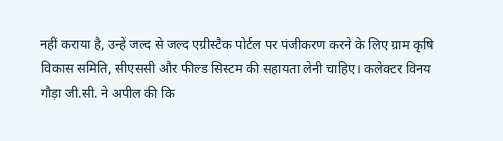नहीं कराया है, उन्हें जल्द से जल्द एग्रीस्टैक पोर्टल पर पंजीकरण करने के लिए ग्राम कृषि विकास समिति, सीएससी और फील्ड सिस्टम की सहायता लेनी चाहिए। कलेक्टर विनय गौड़ा जी.सी. ने अपील की कि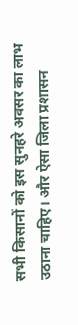सभी किसानों को इस सुनहरे अवसर का लाभ उठाना चाहिए। और ऐसा जिला प्रशासन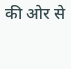की ओर से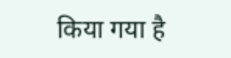किया गया है